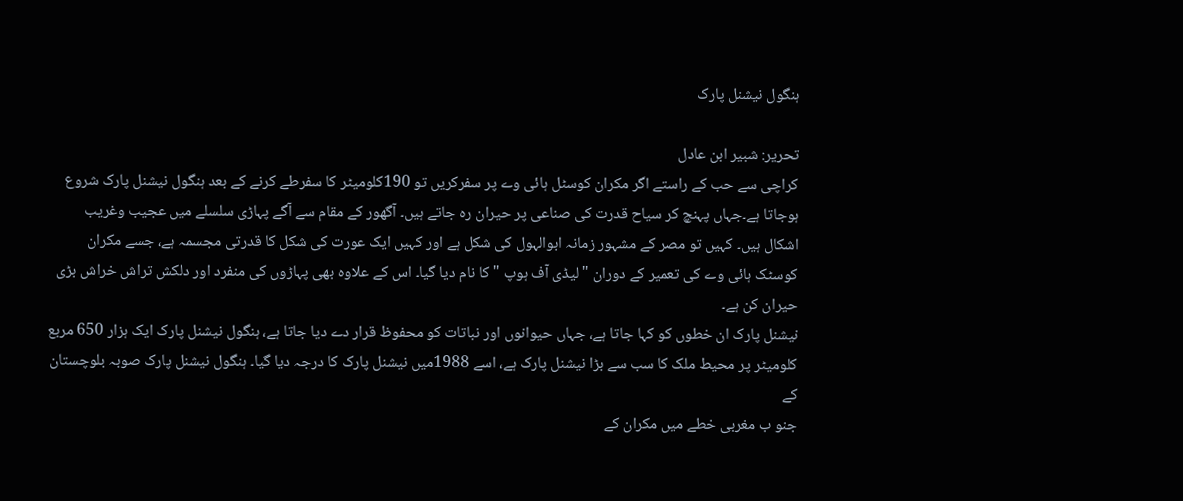ہنگول نیشنل پارک

تحریر: شبیر ابن عادل
کراچی سے حب کے راستے اگر مکران کوسٹل ہائی وے پر سفرکریں تو 190کلومیٹر کا سفرطے کرنے کے بعد ہنگول نیشنل پارک شروع ہوجاتا ہے۔جہاں پہنچ کر سیاح قدرت کی صناعی پر حیران رہ جاتے ہیں۔ آگھور کے مقام سے آگے پہاڑی سلسلے میں عجیب وغریب اشکال ہیں۔ کہیں تو مصر کے مشہور زمانہ ابوالہول کی شکل ہے اور کہیں ایک عورت کی شکل کا قدرتی مجسمہ ہے، جسے مکران کوسٹک ہائی وے کی تعمیر کے دوران "لیڈی آف ہوپ " کا نام دیا گیا۔ اس کے علاوہ بھی پہاڑوں کی منفرد اور دلکش تراش خراش بڑی حیران کن ہے۔
نیشنل پارک ان خطوں کو کہا جاتا ہے، جہاں حیوانوں اور نباتات کو محفوظ قرار دے دیا جاتا ہے، ہنگول نیشنل پارک ایک ہزار 650 مربع کلومیٹر پر محیط ملک کا سب سے بڑا نیشنل پارک ہے، اسے 1988میں نیشنل پارک کا درجہ دیا گیا۔ ہنگول نیشنل پارک صوبہ بلوچستان کے
جنو ب مغربی خطے میں مکران کے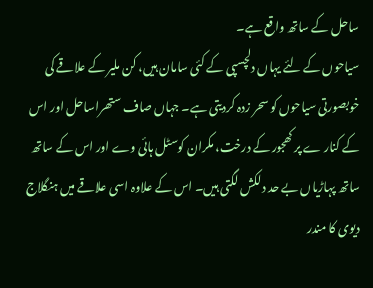ساحل کے ساتھ واقع ہے۔
سیاحوں کے لئے یہاں دلچسپی کے کئی سامان ہیں، کن ملیر کے علاقے کی خوبصورتی سیاحوں کو سحر زدہ کردیتی ہے۔ جہاں صاف ستھراساحل اور اس کے کنار ے پر کھجور کے درخت، مکران کوسٹل ہائی وے اور اس کے ساتھ ساتھ پہاڑیاں بے حد دلکش لگتی ہیں۔ اس کے علاوہ اسی علاقے میں ہنگلاج دیوی کا مندر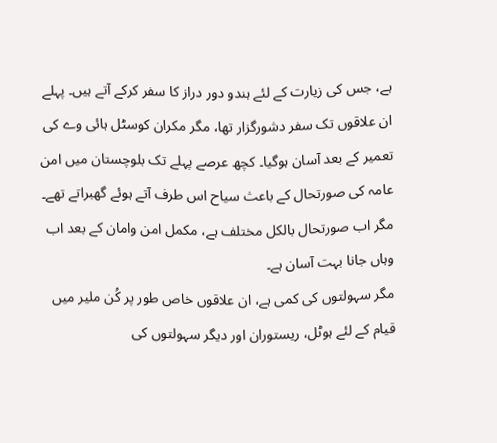ہے، جس کی زیارت کے لئے ہندو دور دراز کا سفر کرکے آتے ہیں۔ پہلے ان علاقوں تک سفر دشورگزار تھا، مگر مکران کوسٹل ہائی وے کی تعمیر کے بعد آسان ہوگیا۔ کچھ عرصے پہلے تک بلوچستان میں امن عامہ کی صورتحال کے باعث سیاح اس طرف آتے ہوئے گھبراتے تھے۔ مگر اب صورتحال بالکل مختلف ہے، مکمل امن وامان کے بعد اب وہاں جانا بہت آسان ہے۔
مگر سہولتوں کی کمی ہے، ان علاقوں خاص طور پر کُن ملیر میں قیام کے لئے ہوٹل، ریستوران اور دیگر سہولتوں کی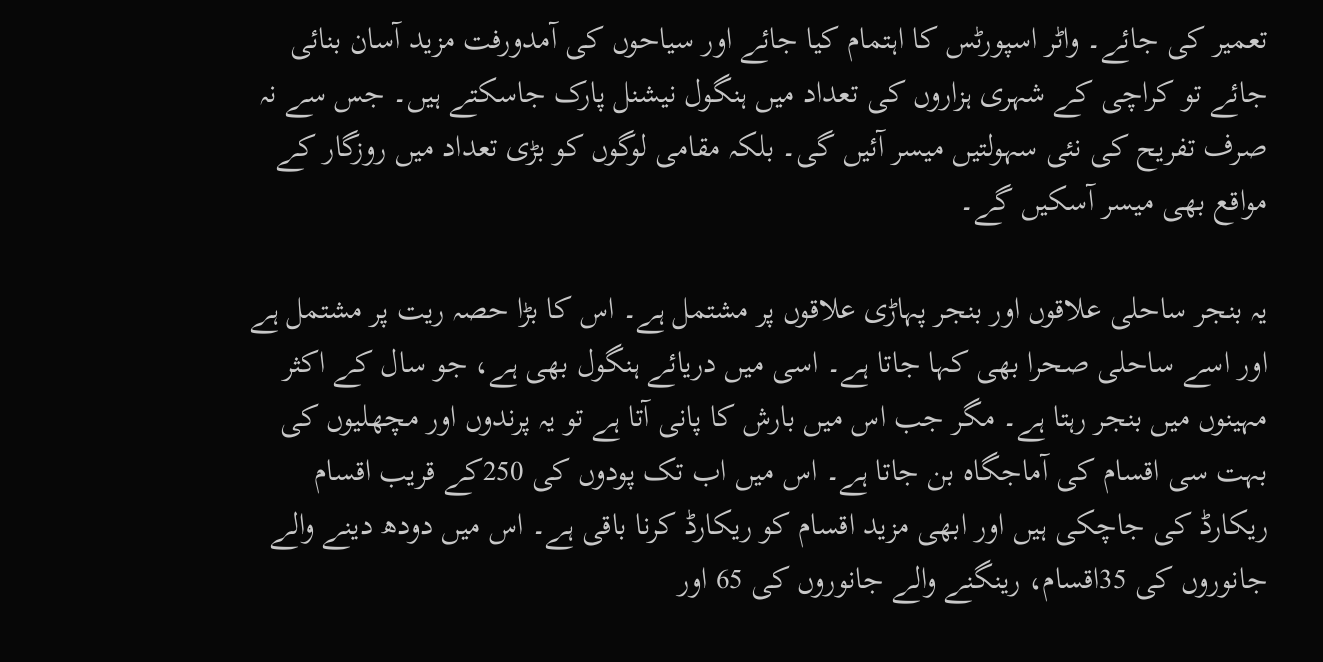تعمیر کی جائے۔ واٹر اسپورٹس کا اہتمام کیا جائے اور سیاحوں کی آمدورفت مزید آسان بنائی جائے تو کراچی کے شہری ہزاروں کی تعداد میں ہنگول نیشنل پارک جاسکتے ہیں۔ جس سے نہ صرف تفریح کی نئی سہولتیں میسر آئیں گی۔ بلکہ مقامی لوگوں کو بڑی تعداد میں روزگار کے مواقع بھی میسر آسکیں گے۔

یہ بنجر ساحلی علاقوں اور بنجر پہاڑی علاقوں پر مشتمل ہے۔ اس کا بڑا حصہ ریت پر مشتمل ہے اور اسے ساحلی صحرا بھی کہا جاتا ہے۔ اسی میں دریائے ہنگول بھی ہے، جو سال کے اکثر مہینوں میں بنجر رہتا ہے۔ مگر جب اس میں بارش کا پانی آتا ہے تو یہ پرندوں اور مچھلیوں کی بہت سی اقسام کی آماجگاہ بن جاتا ہے۔ اس میں اب تک پودوں کی 250کے قریب اقسام ریکارڈ کی جاچکی ہیں اور ابھی مزید اقسام کو ریکارڈ کرنا باقی ہے۔ اس میں دودھ دینے والے جانوروں کی 35اقسام، رینگنے والے جانوروں کی 65 اور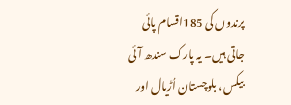پرندوں کی 185اقسام پائی جاتی ہیں۔ یہ پارک سندھ آئی بیکس، بلوچستان اُڑیال اور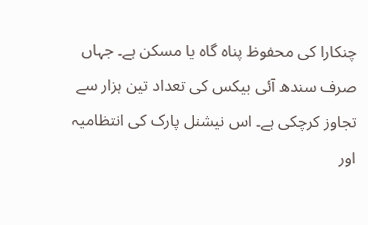چنکارا کی محفوظ پناہ گاہ یا مسکن ہے۔ جہاں صرف سندھ آئی بیکس کی تعداد تین ہزار سے تجاوز کرچکی ہے۔ اس نیشنل پارک کی انتظامیہ اور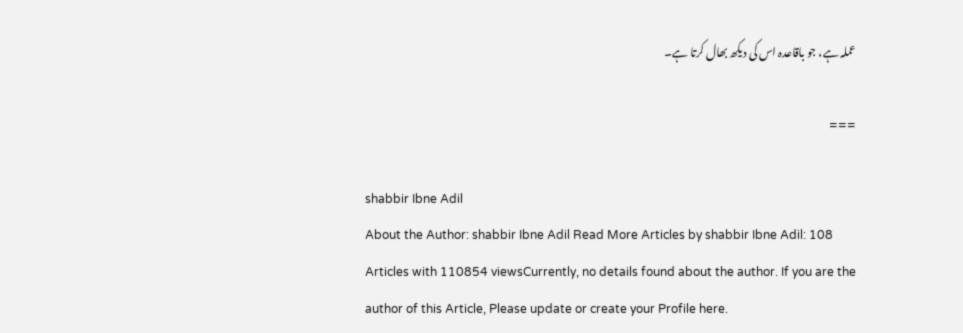عملہ ہے، جو باقاعدہ اس کی دیکھ بھال کرتا ہے۔

===

shabbir Ibne Adil
About the Author: shabbir Ibne Adil Read More Articles by shabbir Ibne Adil: 108 Articles with 110854 viewsCurrently, no details found about the author. If you are the author of this Article, Please update or create your Profile here.